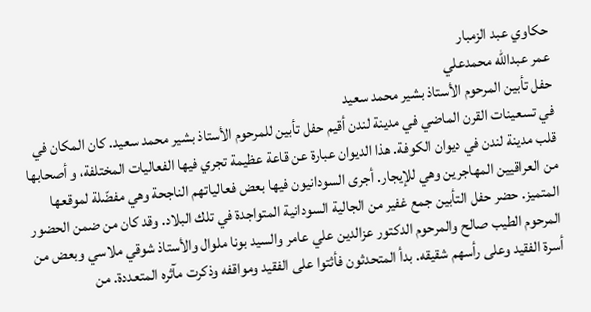حكاوي عبد الزمبار
عمر عبدالله محمدعلي
حفل تأبين المرحوم الأستاذ بشير محمد سعيد
في تسعينات القرن الماضي في مدينة لندن أقيم حفل تأبين للمرحوم الأستاذ بشير محمد سعيد. كان المكان في قلب مدينة لندن في ديوان الكوفة. هذا الديوان عبارة عن قاعة عظيمة تجري فيها الفعاليات المختلفة، و أصحابها من العراقيين المهاجرين وهي للإيجار. أجرى السودانيون فيها بعض فعالياتهم الناجحة وهي مفضّلة لموقعها المتميز. حضر حفل التأبين جمع غفير من الجالية السودانية المتواجدة في تلك البلاد. وقد كان من ضمن الحضور المرحوم الطيب صالح والمرحوم الدكتور عزالدين علي عامر والسيد بونا ملوال والأستاذ شوقي ملاسي وبعض من أسرة الفقيد وعلى رأسهم شقيقه. بدأ المتحدثون فأثتوا على الفقيد ومواقفه وذكرت مآثره المتعددة. من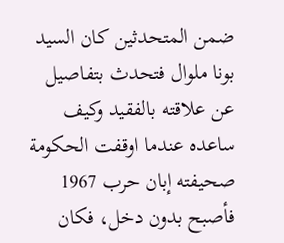ضمن المتحدثين كان السيد بونا ملوال فتحدث بتفاصيل عن علاقته بالفقيد وكيف ساعده عندما اوقفت الحكومة صحيفته إبان حرب 1967 فأصبح بدون دخل، فكان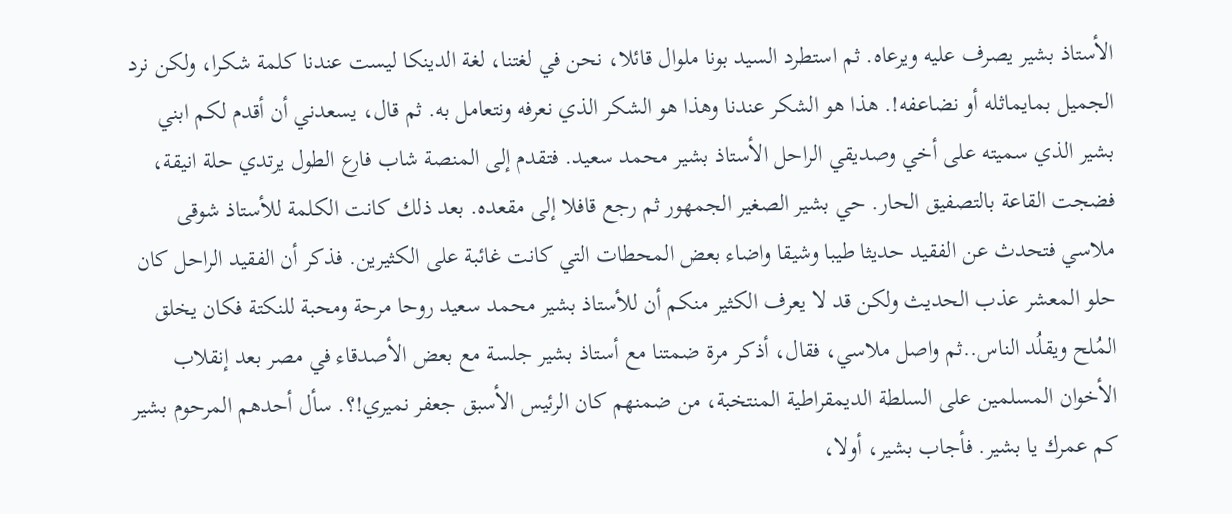الأستاذ بشير يصرف عليه ويرعاه. ثم استطرد السيد بونا ملوال قائلا، نحن في لغتنا، لغة الدينكا ليست عندنا كلمة شكرا، ولكن نرد الجميل بمايماثله أو نضاعفه!. هذا هو الشكر عندنا وهذا هو الشكر الذي نعرفه ونتعامل به. ثم قال، يسعدني أن أقدم لكم ابني بشير الذي سميته على أخي وصديقي الراحل الأستاذ بشير محمد سعيد. فتقدم إلى المنصة شاب فارع الطول يرتدي حلة انيقة، فضجت القاعة بالتصفيق الحار. حي بشير الصغير الجمهور ثم رجع قافلا إلى مقعده. بعد ذلك كانت الكلمة للأستاذ شوقى ملاسي فتحدث عن الفقيد حديثا طيبا وشيقا واضاء بعض المحطات التي كانت غائبة على الكثيرين. فذكر أن الفقيد الراحل كان حلو المعشر عذب الحديث ولكن قد لا يعرف الكثير منكم أن للأستاذ بشير محمد سعيد روحا مرحة ومحبة للنكتة فكان يخلق المُلح ويقلُد الناس..ثم واصل ملاسي، فقال، أذكر مرة ضمتنا مع أستاذ بشير جلسة مع بعض الأصدقاء في مصر بعد إنقلاب الأخوان المسلمين على السلطة الديمقراطية المنتخبة، من ضمنهم كان الرئيس الأسبق جعفر نميري!؟. سأل أحدهم المرحوم بشير كم عمرك يا بشير. فأجاب بشير، أولا،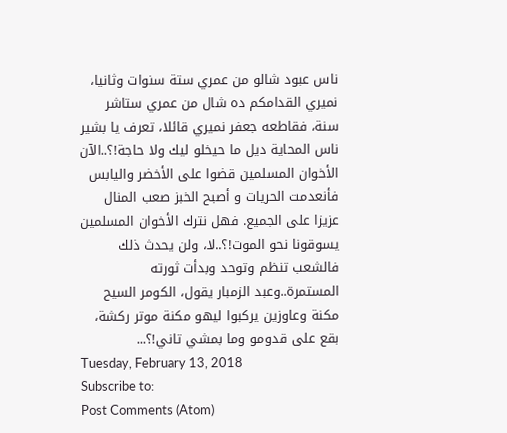ناس عبود شالو من عمري ستة سنوات وثانيا، نميري القدامكم ده شال من عمري ستاشر سنة، فقاطعه جعفر نميري قائلا، تعرف يا بشير ناس المحاية ديل ما حيخلو ليك ولا حاجة!؟..الآن الأخوان المسلمين قضوا على الأخضر واليابس فأنعدمت الحريات و أصبح الخبز صعب المنال عزيزا على الجميع. فهل نترك الأخوان المسلمين يسوقونا نحو الموت!؟..لا، ولن يحدث ذلك فالشعب تنظم وتوحد وبدأت ثورته المستمرة..وعبد الزمبار يقول، الكومر السيح مكنة وعاوزين يركبوا ليهو مكنة موتر ركشة، بقع على قدومو وما بمشي تاني!؟...
Tuesday, February 13, 2018
Subscribe to:
Post Comments (Atom)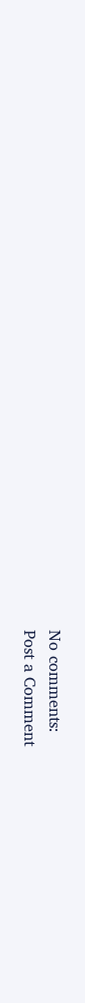No comments:
Post a Comment